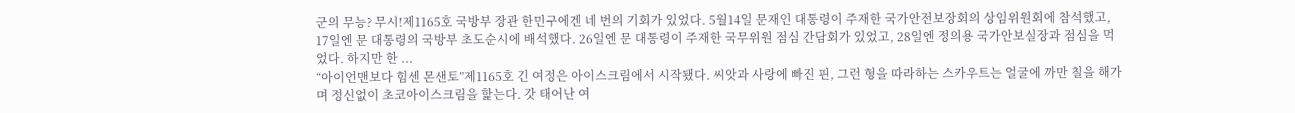군의 무능? 무시!제1165호 국방부 장관 한민구에겐 네 번의 기회가 있었다. 5월14일 문재인 대통령이 주재한 국가안전보장회의 상임위원회에 참석했고, 17일엔 문 대통령의 국방부 초도순시에 배석했다. 26일엔 문 대통령이 주재한 국무위원 점심 간담회가 있었고, 28일엔 정의용 국가안보실장과 점심을 먹었다. 하지만 한 ...
“아이언맨보다 힘센 몬샌토”제1165호 긴 여정은 아이스크림에서 시작됐다. 씨앗과 사랑에 빠진 핀, 그런 형을 따라하는 스카우트는 얼굴에 까만 칠을 해가며 정신없이 초코아이스크림을 핥는다. 갓 태어난 여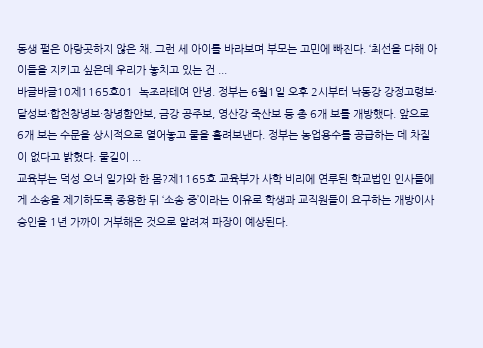동생 펄은 아랑곳하지 않은 채. 그런 세 아이를 바라보며 부모는 고민에 빠진다. ‘최선을 다해 아이들을 지키고 싶은데 우리가 놓치고 있는 건 ...
바글바글10제1165호01  녹조라테여 안녕. 정부는 6월1일 오후 2시부터 낙동강 강정고령보·달성보·합천창녕보·창녕함안보, 금강 공주보, 영산강 죽산보 등 총 6개 보를 개방했다. 앞으로 6개 보는 수문을 상시적으로 열어놓고 물을 흘려보낸다. 정부는 농업용수를 공급하는 데 차질이 없다고 밝혔다. 물길이 ...
교육부는 덕성 오너 일가와 한 몸?제1165호 교육부가 사학 비리에 연루된 학교법인 인사들에게 소송을 제기하도록 종용한 뒤 ‘소송 중’이라는 이유로 학생과 교직원들이 요구하는 개방이사 승인을 1년 가까이 거부해온 것으로 알려져 파장이 예상된다.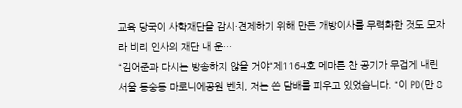교육 당국이 사학재단을 감시·견제하기 위해 만든 개방이사를 무력화한 것도 모자라 비리 인사의 재단 내 운…
“김어준과 다시는 방송하지 않을 거야“제1164호 메마른 찬 공기가 무겁게 내린 서울 동숭동 마로니에공원 벤치, 저는 쓴 담배를 피우고 있었습니다. “이 PD(만 8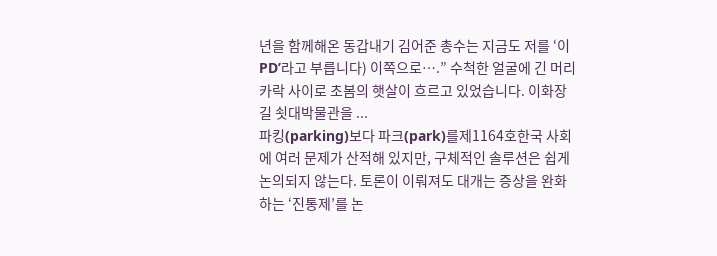년을 함께해온 동갑내기 김어준 총수는 지금도 저를 ‘이 PD’라고 부릅니다) 이쪽으로….” 수척한 얼굴에 긴 머리카락 사이로 초봄의 햇살이 흐르고 있었습니다. 이화장길 쇳대박물관을 ...
파킹(parking)보다 파크(park)를제1164호한국 사회에 여러 문제가 산적해 있지만, 구체적인 솔루션은 쉽게 논의되지 않는다. 토론이 이뤄져도 대개는 증상을 완화하는 ‘진통제’를 논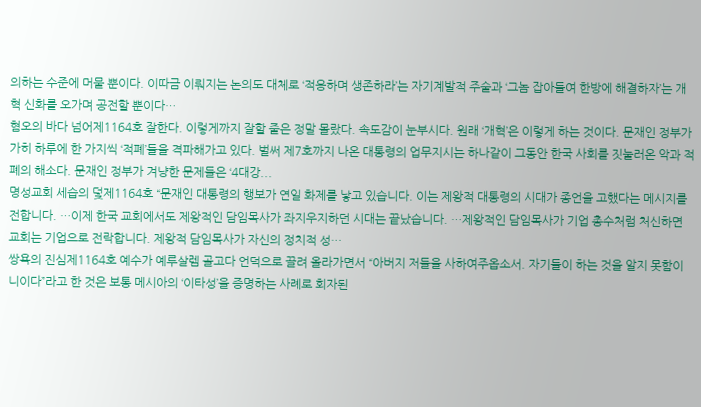의하는 수준에 머물 뿐이다. 이따금 이뤄지는 논의도 대체로 ‘적응하며 생존하라’는 자기계발적 주술과 ‘그놈 잡아들여 한방에 해결하자’는 개혁 신화를 오가며 공전할 뿐이다…
혐오의 바다 넘어제1164호 잘한다. 이렇게까지 잘할 줄은 정말 몰랐다. 속도감이 눈부시다. 원래 ‘개혁’은 이렇게 하는 것이다. 문재인 정부가 가히 하루에 한 가지씩 ‘적폐’들을 격파해가고 있다. 벌써 제7호까지 나온 대통령의 업무지시는 하나같이 그동안 한국 사회를 짓눌러온 악과 적폐의 해소다. 문재인 정부가 겨냥한 문제들은 ‘4대강...
명성교회 세습의 덫제1164호 “문재인 대통령의 행보가 연일 화제를 낳고 있습니다. 이는 제왕적 대통령의 시대가 종언을 고했다는 메시지를 전합니다. …이제 한국 교회에서도 제왕적인 담임목사가 좌지우지하던 시대는 끝났습니다. …제왕적인 담임목사가 기업 총수처럼 처신하면 교회는 기업으로 전락합니다. 제왕적 담임목사가 자신의 정치적 성…
쌍욕의 진심제1164호 예수가 예루살렘 골고다 언덕으로 끌려 올라가면서 “아버지 저들을 사하여주옵소서. 자기들이 하는 것을 알지 못함이니이다”라고 한 것은 보통 메시아의 ‘이타성’을 증명하는 사례로 회자된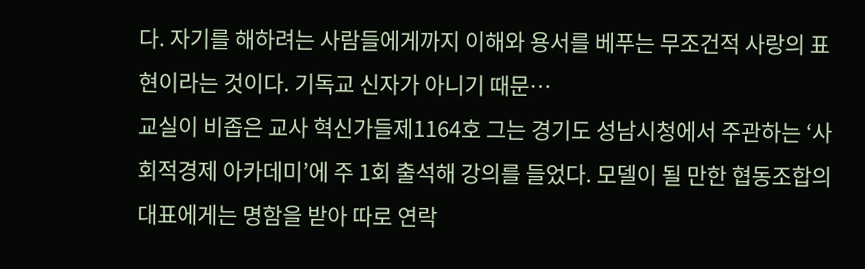다. 자기를 해하려는 사람들에게까지 이해와 용서를 베푸는 무조건적 사랑의 표현이라는 것이다. 기독교 신자가 아니기 때문…
교실이 비좁은 교사 혁신가들제1164호 그는 경기도 성남시청에서 주관하는 ‘사회적경제 아카데미’에 주 1회 출석해 강의를 들었다. 모델이 될 만한 협동조합의 대표에게는 명함을 받아 따로 연락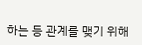하는 등 관계를 맺기 위해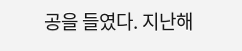공을 들였다. 지난해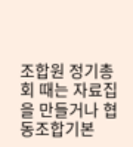조합원 정기총회 때는 자료집을 만들거나 협동조합기본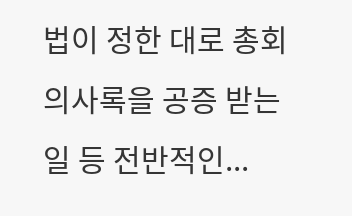법이 정한 대로 총회 의사록을 공증 받는 일 등 전반적인...